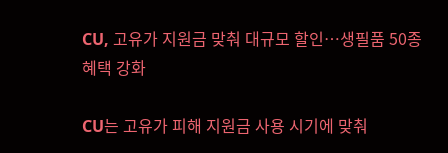CU, 고유가 지원금 맞춰 대규모 할인…생필품 50종 혜택 강화

CU는 고유가 피해 지원금 사용 시기에 맞춰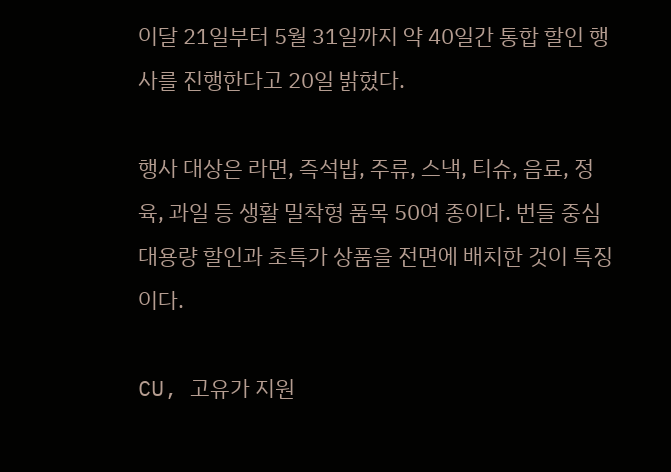이달 21일부터 5월 31일까지 약 40일간 통합 할인 행사를 진행한다고 20일 밝혔다.

행사 대상은 라면, 즉석밥, 주류, 스낵, 티슈, 음료, 정육, 과일 등 생활 밀착형 품목 50여 종이다. 번들 중심 대용량 할인과 초특가 상품을 전면에 배치한 것이 특징이다.

CU, 고유가 지원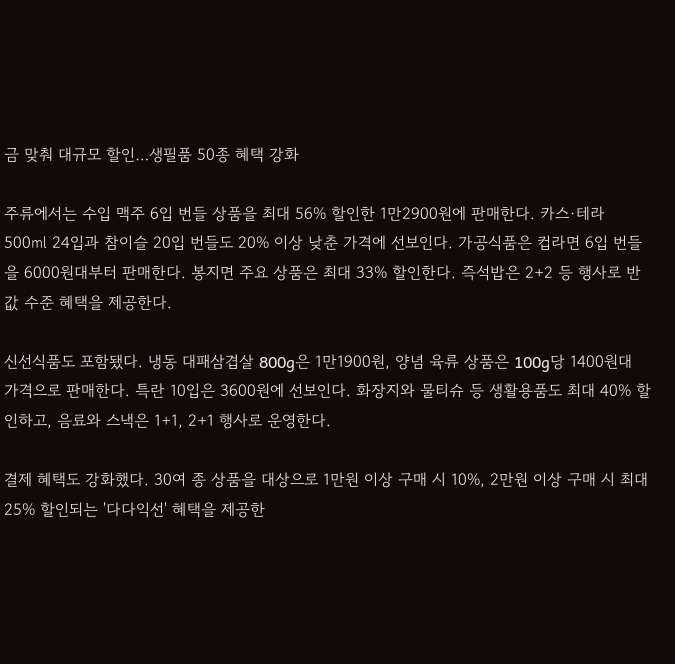금 맞춰 대규모 할인…생필품 50종 혜택 강화

주류에서는 수입 맥주 6입 번들 상품을 최대 56% 할인한 1만2900원에 판매한다. 카스·테라 500㎖ 24입과 참이슬 20입 번들도 20% 이상 낮춘 가격에 선보인다. 가공식품은 컵라면 6입 번들을 6000원대부터 판매한다. 봉지면 주요 상품은 최대 33% 할인한다. 즉석밥은 2+2 등 행사로 반값 수준 혜택을 제공한다.

신선식품도 포함됐다. 냉동 대패삼겹살 800g은 1만1900원, 양념 육류 상품은 100g당 1400원대 가격으로 판매한다. 특란 10입은 3600원에 선보인다. 화장지와 물티슈 등 생활용품도 최대 40% 할인하고, 음료와 스낵은 1+1, 2+1 행사로 운영한다.

결제 혜택도 강화했다. 30여 종 상품을 대상으로 1만원 이상 구매 시 10%, 2만원 이상 구매 시 최대 25% 할인되는 '다다익선' 혜택을 제공한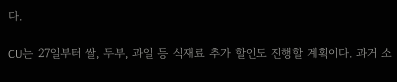다.

CU는 27일부터 쌀, 두부, 과일 등 식재료 추가 할인도 진행할 계획이다. 과거 소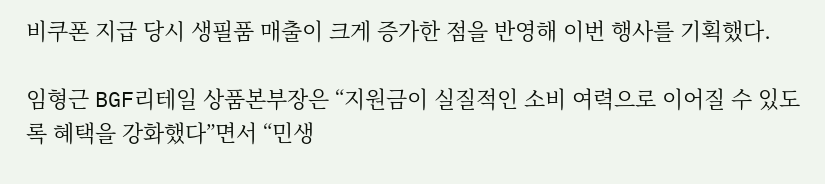비쿠폰 지급 당시 생필품 매출이 크게 증가한 점을 반영해 이번 행사를 기획했다.

임형근 BGF리테일 상품본부장은 “지원금이 실질적인 소비 여력으로 이어질 수 있도록 혜택을 강화했다”면서 “민생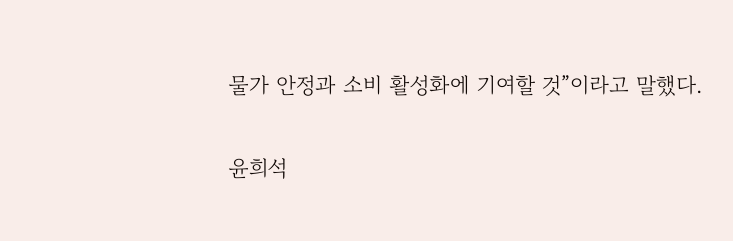물가 안정과 소비 활성화에 기여할 것”이라고 말했다.

윤희석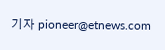기자 pioneer@etnews.com